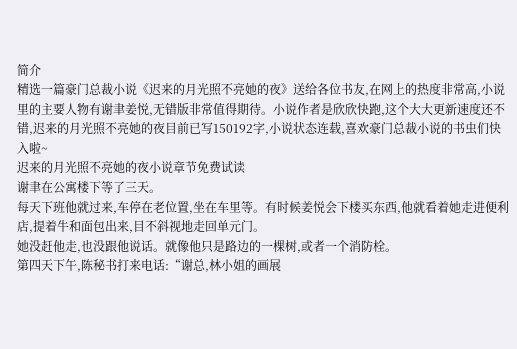简介
精选一篇豪门总裁小说《迟来的月光照不亮她的夜》送给各位书友,在网上的热度非常高,小说里的主要人物有谢聿姜悦,无错版非常值得期待。小说作者是欣欣快跑,这个大大更新速度还不错,迟来的月光照不亮她的夜目前已写150192字,小说状态连载,喜欢豪门总裁小说的书虫们快入啦~
迟来的月光照不亮她的夜小说章节免费试读
谢聿在公寓楼下等了三天。
每天下班他就过来,车停在老位置,坐在车里等。有时候姜悦会下楼买东西,他就看着她走进便利店,提着牛和面包出来,目不斜视地走回单元门。
她没赶他走,也没跟他说话。就像他只是路边的一棵树,或者一个消防栓。
第四天下午,陈秘书打来电话:“谢总,林小姐的画展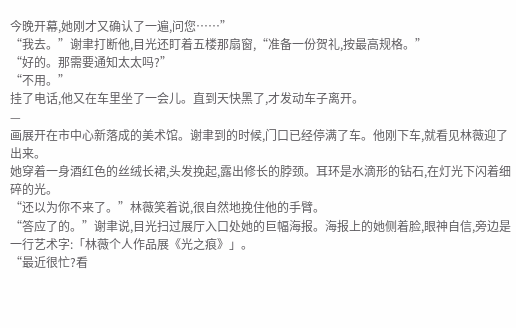今晚开幕,她刚才又确认了一遍,问您……”
“我去。”谢聿打断他,目光还盯着五楼那扇窗,“准备一份贺礼,按最高规格。”
“好的。那需要通知太太吗?”
“不用。”
挂了电话,他又在车里坐了一会儿。直到天快黑了,才发动车子离开。
—
画展开在市中心新落成的美术馆。谢聿到的时候,门口已经停满了车。他刚下车,就看见林薇迎了出来。
她穿着一身酒红色的丝绒长裙,头发挽起,露出修长的脖颈。耳环是水滴形的钻石,在灯光下闪着细碎的光。
“还以为你不来了。”林薇笑着说,很自然地挽住他的手臂。
“答应了的。”谢聿说,目光扫过展厅入口处她的巨幅海报。海报上的她侧着脸,眼神自信,旁边是一行艺术字:「林薇个人作品展《光之痕》」。
“最近很忙?看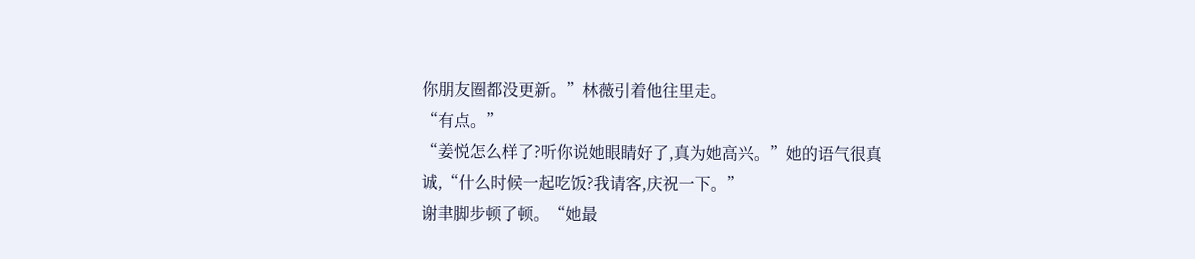你朋友圈都没更新。”林薇引着他往里走。
“有点。”
“姜悦怎么样了?听你说她眼睛好了,真为她高兴。”她的语气很真诚,“什么时候一起吃饭?我请客,庆祝一下。”
谢聿脚步顿了顿。“她最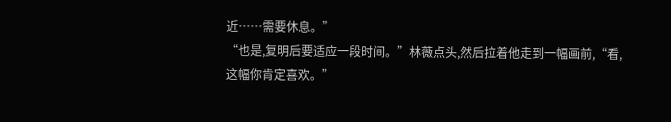近……需要休息。”
“也是,复明后要适应一段时间。”林薇点头,然后拉着他走到一幅画前,“看,这幅你肯定喜欢。”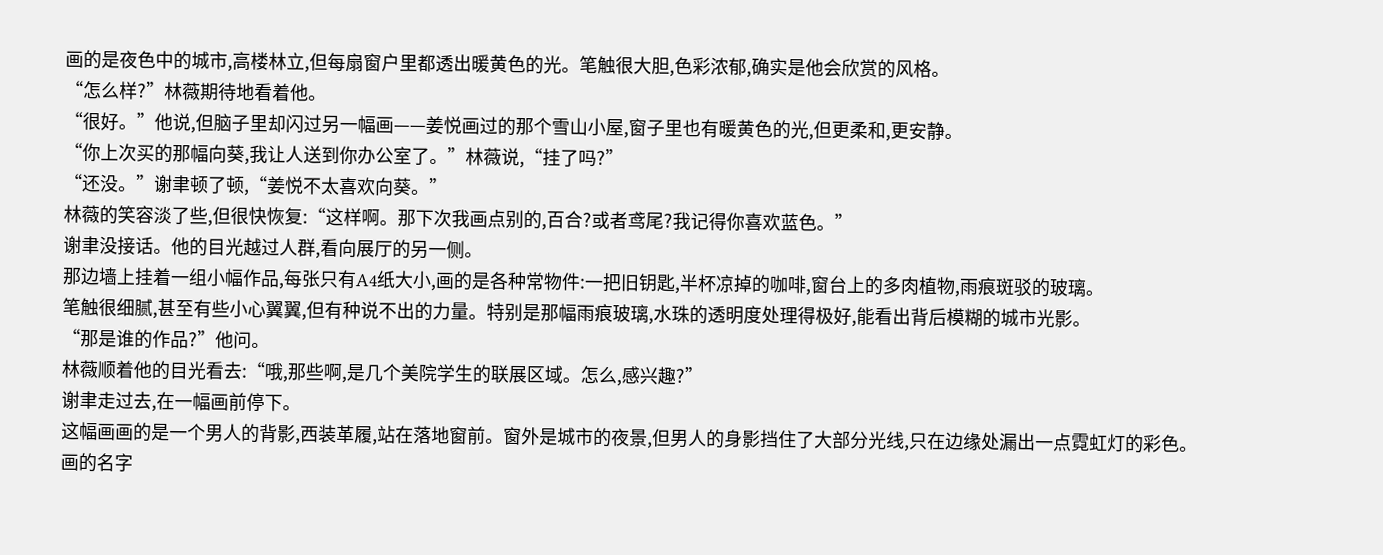画的是夜色中的城市,高楼林立,但每扇窗户里都透出暖黄色的光。笔触很大胆,色彩浓郁,确实是他会欣赏的风格。
“怎么样?”林薇期待地看着他。
“很好。”他说,但脑子里却闪过另一幅画——姜悦画过的那个雪山小屋,窗子里也有暖黄色的光,但更柔和,更安静。
“你上次买的那幅向葵,我让人送到你办公室了。”林薇说,“挂了吗?”
“还没。”谢聿顿了顿,“姜悦不太喜欢向葵。”
林薇的笑容淡了些,但很快恢复:“这样啊。那下次我画点别的,百合?或者鸢尾?我记得你喜欢蓝色。”
谢聿没接话。他的目光越过人群,看向展厅的另一侧。
那边墙上挂着一组小幅作品,每张只有A4纸大小,画的是各种常物件:一把旧钥匙,半杯凉掉的咖啡,窗台上的多肉植物,雨痕斑驳的玻璃。
笔触很细腻,甚至有些小心翼翼,但有种说不出的力量。特别是那幅雨痕玻璃,水珠的透明度处理得极好,能看出背后模糊的城市光影。
“那是谁的作品?”他问。
林薇顺着他的目光看去:“哦,那些啊,是几个美院学生的联展区域。怎么,感兴趣?”
谢聿走过去,在一幅画前停下。
这幅画画的是一个男人的背影,西装革履,站在落地窗前。窗外是城市的夜景,但男人的身影挡住了大部分光线,只在边缘处漏出一点霓虹灯的彩色。
画的名字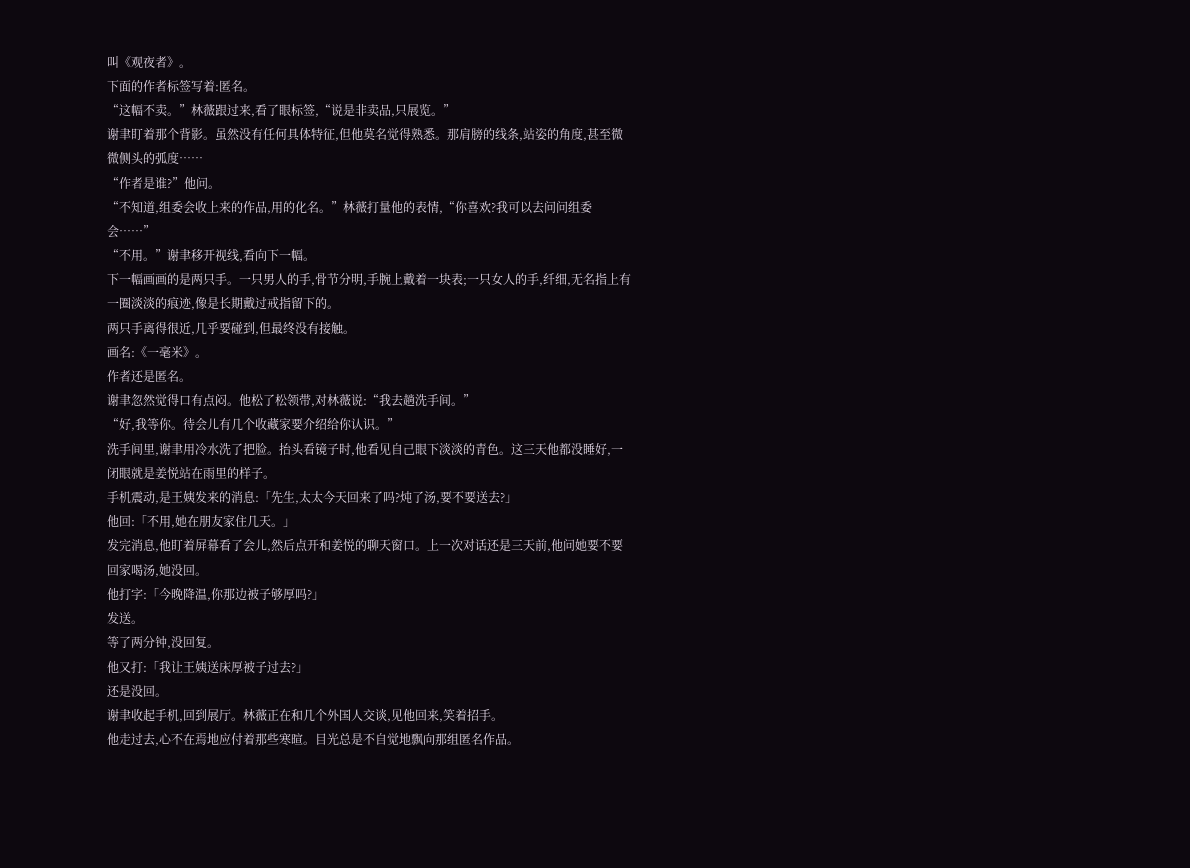叫《观夜者》。
下面的作者标签写着:匿名。
“这幅不卖。”林薇跟过来,看了眼标签,“说是非卖品,只展览。”
谢聿盯着那个背影。虽然没有任何具体特征,但他莫名觉得熟悉。那肩膀的线条,站姿的角度,甚至微微侧头的弧度……
“作者是谁?”他问。
“不知道,组委会收上来的作品,用的化名。”林薇打量他的表情,“你喜欢?我可以去问问组委会……”
“不用。”谢聿移开视线,看向下一幅。
下一幅画画的是两只手。一只男人的手,骨节分明,手腕上戴着一块表;一只女人的手,纤细,无名指上有一圈淡淡的痕迹,像是长期戴过戒指留下的。
两只手离得很近,几乎要碰到,但最终没有接触。
画名:《一毫米》。
作者还是匿名。
谢聿忽然觉得口有点闷。他松了松领带,对林薇说:“我去趟洗手间。”
“好,我等你。待会儿有几个收藏家要介绍给你认识。”
洗手间里,谢聿用冷水洗了把脸。抬头看镜子时,他看见自己眼下淡淡的青色。这三天他都没睡好,一闭眼就是姜悦站在雨里的样子。
手机震动,是王姨发来的消息:「先生,太太今天回来了吗?炖了汤,要不要送去?」
他回:「不用,她在朋友家住几天。」
发完消息,他盯着屏幕看了会儿,然后点开和姜悦的聊天窗口。上一次对话还是三天前,他问她要不要回家喝汤,她没回。
他打字:「今晚降温,你那边被子够厚吗?」
发送。
等了两分钟,没回复。
他又打:「我让王姨送床厚被子过去?」
还是没回。
谢聿收起手机,回到展厅。林薇正在和几个外国人交谈,见他回来,笑着招手。
他走过去,心不在焉地应付着那些寒暄。目光总是不自觉地飘向那组匿名作品。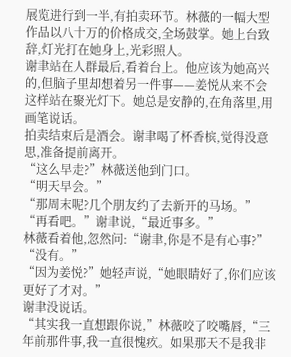展览进行到一半,有拍卖环节。林薇的一幅大型作品以八十万的价格成交,全场鼓掌。她上台致辞,灯光打在她身上,光彩照人。
谢聿站在人群最后,看着台上。他应该为她高兴的,但脑子里却想着另一件事——姜悦从来不会这样站在聚光灯下。她总是安静的,在角落里,用画笔说话。
拍卖结束后是酒会。谢聿喝了杯香槟,觉得没意思,准备提前离开。
“这么早走?”林薇送他到门口。
“明天早会。”
“那周末呢?几个朋友约了去新开的马场。”
“再看吧。”谢聿说,“最近事多。”
林薇看着他,忽然问:“谢聿,你是不是有心事?”
“没有。”
“因为姜悦?”她轻声说,“她眼睛好了,你们应该更好了才对。”
谢聿没说话。
“其实我一直想跟你说,”林薇咬了咬嘴唇,“三年前那件事,我一直很愧疚。如果那天不是我非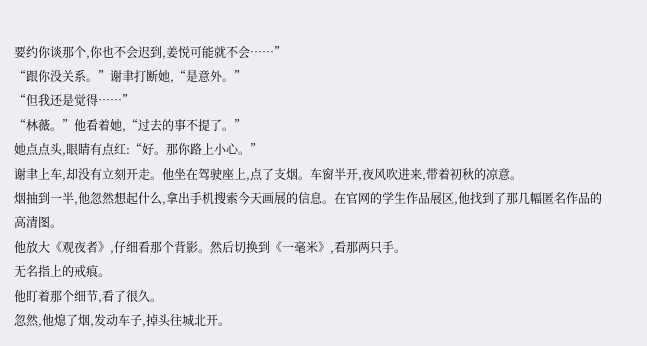要约你谈那个,你也不会迟到,姜悦可能就不会……”
“跟你没关系。”谢聿打断她,“是意外。”
“但我还是觉得……”
“林薇。”他看着她,“过去的事不提了。”
她点点头,眼睛有点红:“好。那你路上小心。”
谢聿上车,却没有立刻开走。他坐在驾驶座上,点了支烟。车窗半开,夜风吹进来,带着初秋的凉意。
烟抽到一半,他忽然想起什么,拿出手机搜索今天画展的信息。在官网的学生作品展区,他找到了那几幅匿名作品的高清图。
他放大《观夜者》,仔细看那个背影。然后切换到《一毫米》,看那两只手。
无名指上的戒痕。
他盯着那个细节,看了很久。
忽然,他熄了烟,发动车子,掉头往城北开。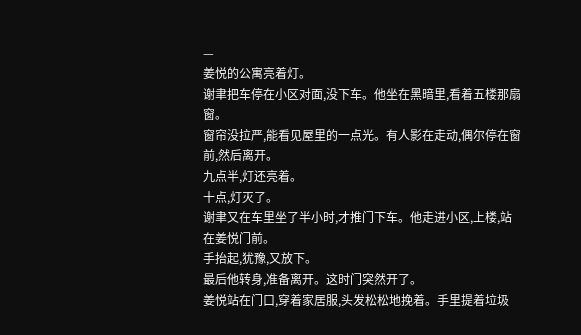—
姜悦的公寓亮着灯。
谢聿把车停在小区对面,没下车。他坐在黑暗里,看着五楼那扇窗。
窗帘没拉严,能看见屋里的一点光。有人影在走动,偶尔停在窗前,然后离开。
九点半,灯还亮着。
十点,灯灭了。
谢聿又在车里坐了半小时,才推门下车。他走进小区,上楼,站在姜悦门前。
手抬起,犹豫,又放下。
最后他转身,准备离开。这时门突然开了。
姜悦站在门口,穿着家居服,头发松松地挽着。手里提着垃圾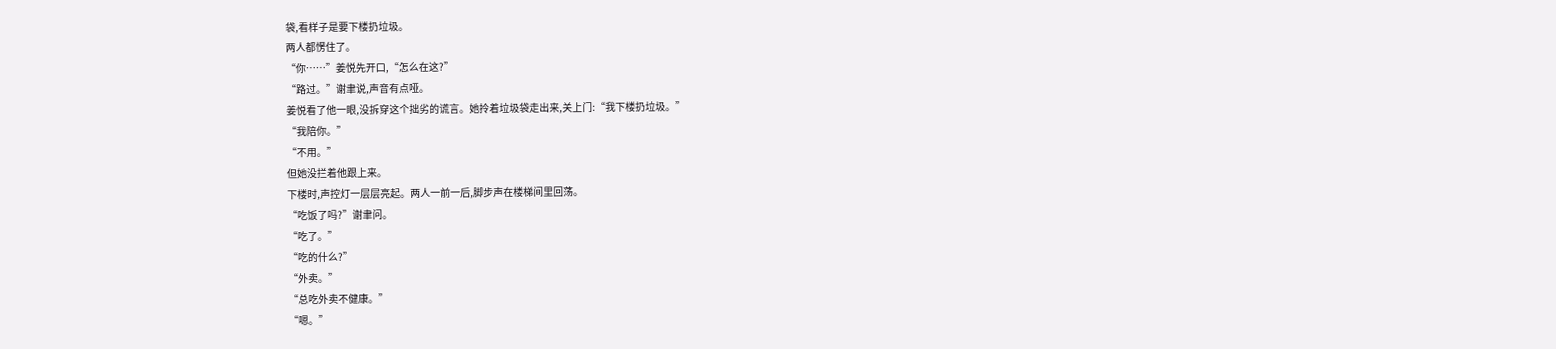袋,看样子是要下楼扔垃圾。
两人都愣住了。
“你……”姜悦先开口,“怎么在这?”
“路过。”谢聿说,声音有点哑。
姜悦看了他一眼,没拆穿这个拙劣的谎言。她拎着垃圾袋走出来,关上门:“我下楼扔垃圾。”
“我陪你。”
“不用。”
但她没拦着他跟上来。
下楼时,声控灯一层层亮起。两人一前一后,脚步声在楼梯间里回荡。
“吃饭了吗?”谢聿问。
“吃了。”
“吃的什么?”
“外卖。”
“总吃外卖不健康。”
“嗯。”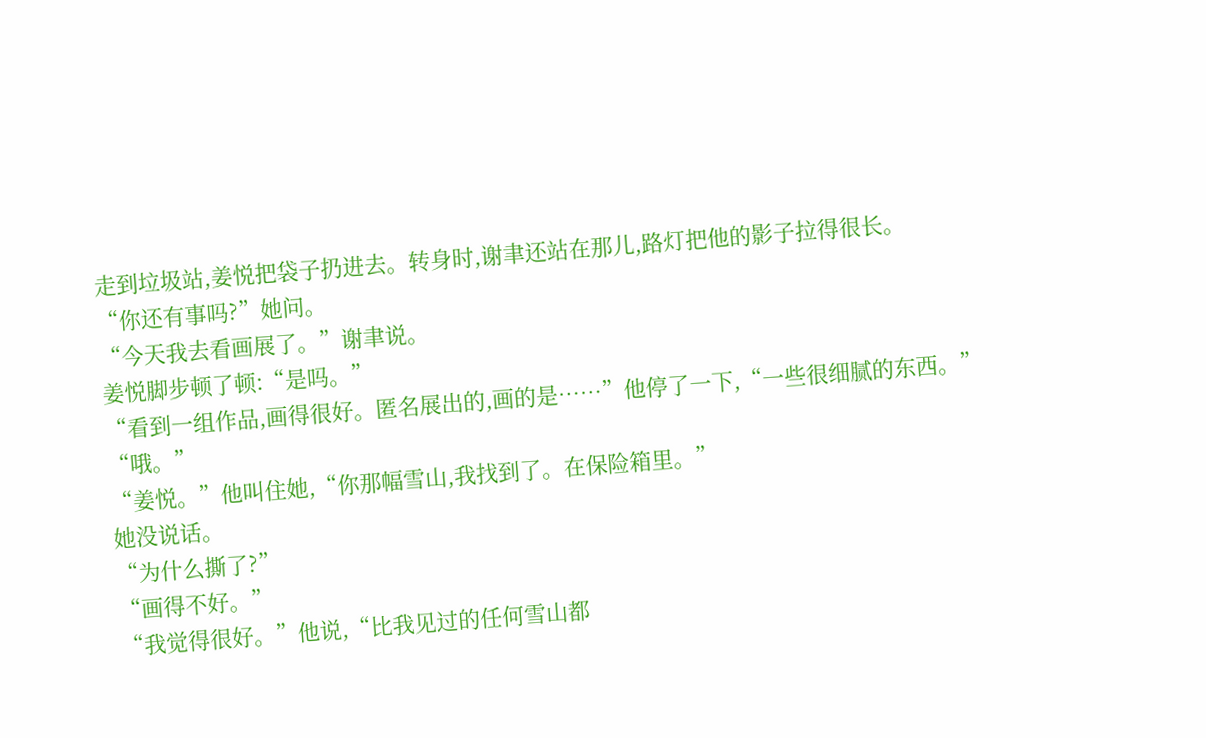走到垃圾站,姜悦把袋子扔进去。转身时,谢聿还站在那儿,路灯把他的影子拉得很长。
“你还有事吗?”她问。
“今天我去看画展了。”谢聿说。
姜悦脚步顿了顿:“是吗。”
“看到一组作品,画得很好。匿名展出的,画的是……”他停了一下,“一些很细腻的东西。”
“哦。”
“姜悦。”他叫住她,“你那幅雪山,我找到了。在保险箱里。”
她没说话。
“为什么撕了?”
“画得不好。”
“我觉得很好。”他说,“比我见过的任何雪山都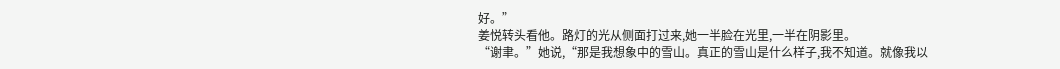好。”
姜悦转头看他。路灯的光从侧面打过来,她一半脸在光里,一半在阴影里。
“谢聿。”她说,“那是我想象中的雪山。真正的雪山是什么样子,我不知道。就像我以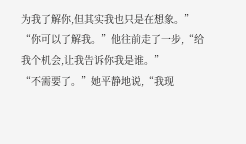为我了解你,但其实我也只是在想象。”
“你可以了解我。”他往前走了一步,“给我个机会,让我告诉你我是谁。”
“不需要了。”她平静地说,“我现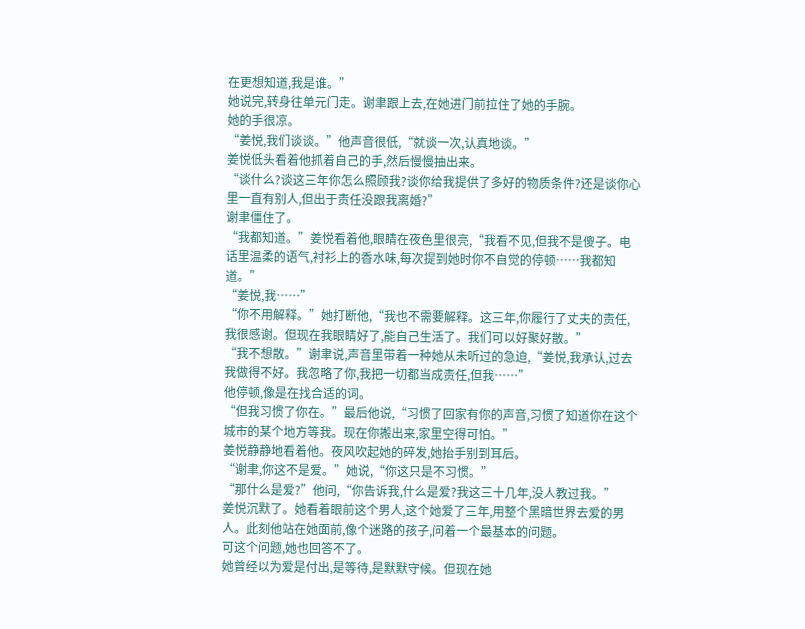在更想知道,我是谁。”
她说完,转身往单元门走。谢聿跟上去,在她进门前拉住了她的手腕。
她的手很凉。
“姜悦,我们谈谈。”他声音很低,“就谈一次,认真地谈。”
姜悦低头看着他抓着自己的手,然后慢慢抽出来。
“谈什么?谈这三年你怎么照顾我?谈你给我提供了多好的物质条件?还是谈你心里一直有别人,但出于责任没跟我离婚?”
谢聿僵住了。
“我都知道。”姜悦看着他,眼睛在夜色里很亮,“我看不见,但我不是傻子。电话里温柔的语气,衬衫上的香水味,每次提到她时你不自觉的停顿……我都知道。”
“姜悦,我……”
“你不用解释。”她打断他,“我也不需要解释。这三年,你履行了丈夫的责任,我很感谢。但现在我眼睛好了,能自己生活了。我们可以好聚好散。”
“我不想散。”谢聿说,声音里带着一种她从未听过的急迫,“姜悦,我承认,过去我做得不好。我忽略了你,我把一切都当成责任,但我……”
他停顿,像是在找合适的词。
“但我习惯了你在。”最后他说,“习惯了回家有你的声音,习惯了知道你在这个城市的某个地方等我。现在你搬出来,家里空得可怕。”
姜悦静静地看着他。夜风吹起她的碎发,她抬手别到耳后。
“谢聿,你这不是爱。”她说,“你这只是不习惯。”
“那什么是爱?”他问,“你告诉我,什么是爱?我这三十几年,没人教过我。”
姜悦沉默了。她看着眼前这个男人,这个她爱了三年,用整个黑暗世界去爱的男人。此刻他站在她面前,像个迷路的孩子,问着一个最基本的问题。
可这个问题,她也回答不了。
她曾经以为爱是付出,是等待,是默默守候。但现在她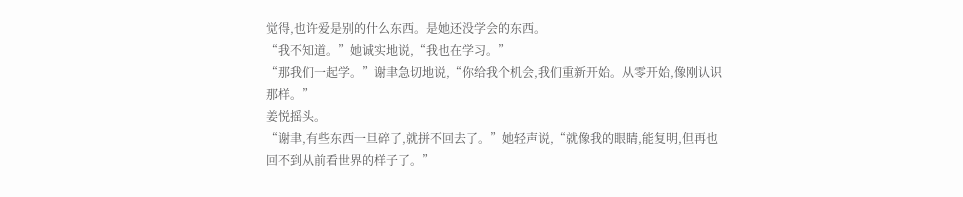觉得,也许爱是别的什么东西。是她还没学会的东西。
“我不知道。”她诚实地说,“我也在学习。”
“那我们一起学。”谢聿急切地说,“你给我个机会,我们重新开始。从零开始,像刚认识那样。”
姜悦摇头。
“谢聿,有些东西一旦碎了,就拼不回去了。”她轻声说,“就像我的眼睛,能复明,但再也回不到从前看世界的样子了。”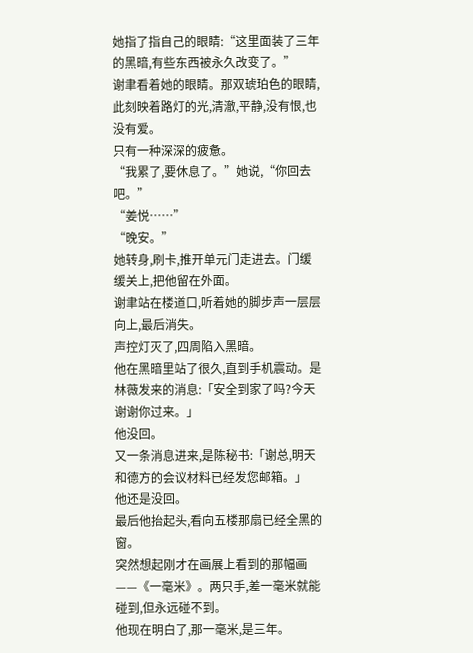她指了指自己的眼睛:“这里面装了三年的黑暗,有些东西被永久改变了。”
谢聿看着她的眼睛。那双琥珀色的眼睛,此刻映着路灯的光,清澈,平静,没有恨,也没有爱。
只有一种深深的疲惫。
“我累了,要休息了。”她说,“你回去吧。”
“姜悦……”
“晚安。”
她转身,刷卡,推开单元门走进去。门缓缓关上,把他留在外面。
谢聿站在楼道口,听着她的脚步声一层层向上,最后消失。
声控灯灭了,四周陷入黑暗。
他在黑暗里站了很久,直到手机震动。是林薇发来的消息:「安全到家了吗?今天谢谢你过来。」
他没回。
又一条消息进来,是陈秘书:「谢总,明天和德方的会议材料已经发您邮箱。」
他还是没回。
最后他抬起头,看向五楼那扇已经全黑的窗。
突然想起刚才在画展上看到的那幅画——《一毫米》。两只手,差一毫米就能碰到,但永远碰不到。
他现在明白了,那一毫米,是三年。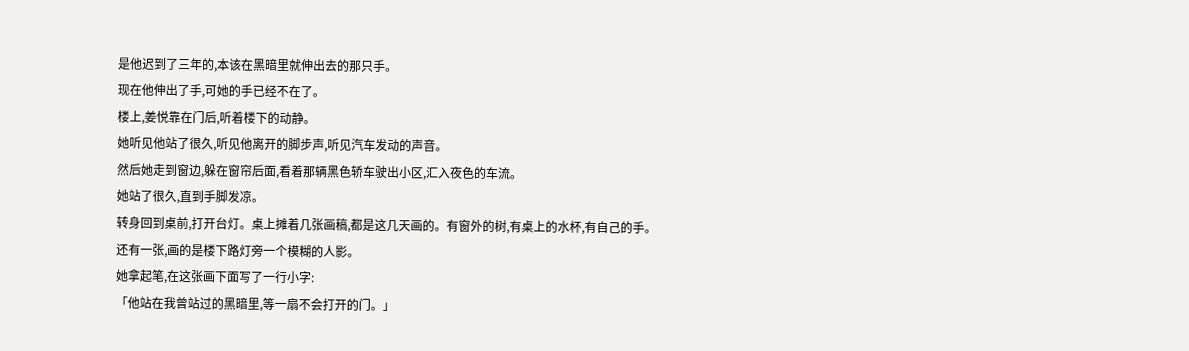是他迟到了三年的,本该在黑暗里就伸出去的那只手。
现在他伸出了手,可她的手已经不在了。
楼上,姜悦靠在门后,听着楼下的动静。
她听见他站了很久,听见他离开的脚步声,听见汽车发动的声音。
然后她走到窗边,躲在窗帘后面,看着那辆黑色轿车驶出小区,汇入夜色的车流。
她站了很久,直到手脚发凉。
转身回到桌前,打开台灯。桌上摊着几张画稿,都是这几天画的。有窗外的树,有桌上的水杯,有自己的手。
还有一张,画的是楼下路灯旁一个模糊的人影。
她拿起笔,在这张画下面写了一行小字:
「他站在我曾站过的黑暗里,等一扇不会打开的门。」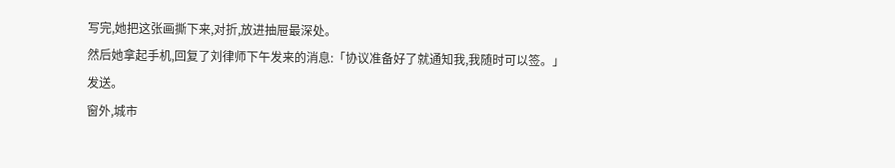写完,她把这张画撕下来,对折,放进抽屉最深处。
然后她拿起手机,回复了刘律师下午发来的消息:「协议准备好了就通知我,我随时可以签。」
发送。
窗外,城市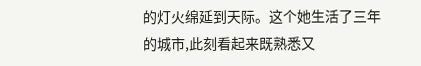的灯火绵延到天际。这个她生活了三年的城市,此刻看起来既熟悉又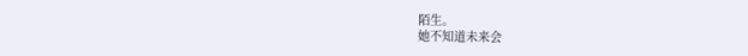陌生。
她不知道未来会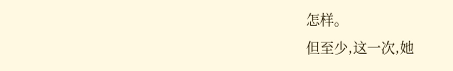怎样。
但至少,这一次,她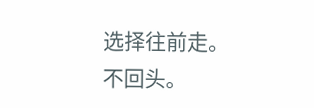选择往前走。
不回头。